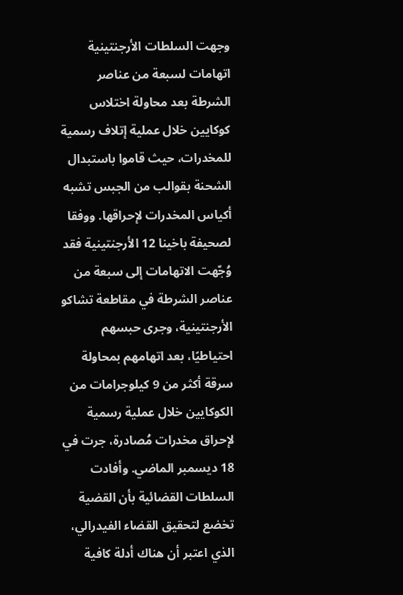وجهت السلطات الأرجنتينية اتهامات لسبعة من عناصر الشرطة بعد محاولة اختلاس كوكايين خلال عملية إتلاف رسمية للمخدرات، حيث قاموا باستبدال الشحنة بقوالب من الجبس تشبه أكياس المخدرات لإحراقها. ووفقا لصحيفة باخينا 12 الأرجنتينية فقد وُجّهت الاتهامات إلى سبعة من عناصر الشرطة في مقاطعة تشاكو الأرجنتينية، وجرى حبسهم احتياطيًا، بعد اتهامهم بمحاولة سرقة أكثر من 9 كيلوجرامات من الكوكايين خلال عملية رسمية لإحراق مخدرات مُصادرة، جرت في 18 ديسمبر الماضي. وأفادت السلطات القضائية بأن القضية تخضع لتحقيق القضاء الفيدرالي، الذي اعتبر أن هناك أدلة كافية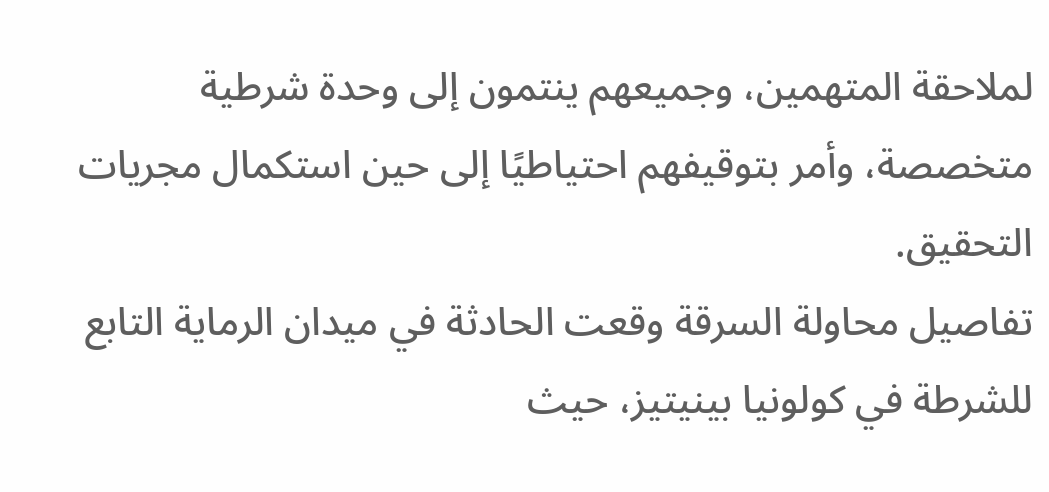لملاحقة المتهمين، وجميعهم ينتمون إلى وحدة شرطية متخصصة، وأمر بتوقيفهم احتياطيًا إلى حين استكمال مجريات التحقيق.
تفاصيل محاولة السرقة وقعت الحادثة في ميدان الرماية التابع للشرطة في كولونيا بينيتيز، حيث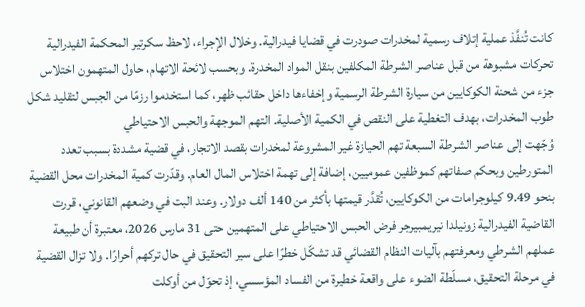كانت تُنفَّذ عملية إتلاف رسمية لمخدرات صودرت في قضايا فيدرالية. وخلال الإجراء، لاحظ سكرتير المحكمة الفيدرالية تحركات مشبوهة من قبل عناصر الشرطة المكلفين بنقل المواد المخدرة. وبحسب لائحة الاتهام، حاول المتهمون اختلاس جزء من شحنة الكوكايين من سيارة الشرطة الرسمية وإخفاءها داخل حقائب ظهر، كما استخدموا رزمًا من الجبس لتقليد شكل طوب المخدرات، بهدف التغطية على النقص في الكمية الأصلية. التهم الموجهة والحبس الاحتياطي
وُجّهت إلى عناصر الشرطة السبعة تهم الحيازة غير المشروعة لمخدرات بقصد الاتجار، في قضية مشددة بسبب تعدد المتورطين وبحكم صفاتهم كموظفين عموميين، إضافة إلى تهمة اختلاس المال العام. وقدّرت كمية المخدرات محل القضية بنحو 9.49 كيلوجرامات من الكوكايين، تُقدَّر قيمتها بأكثر من 140 ألف دولار. وعند البت في وضعهم القانوني، قررت القاضية الفيدرالية زونيلدا نيريمبيرجر فرض الحبس الاحتياطي على المتهمين حتى 31 مارس 2026، معتبرة أن طبيعة عملهم الشرطي ومعرفتهم بآليات النظام القضائي قد تشكّل خطرًا على سير التحقيق في حال تركهم أحرارًا. ولا تزال القضية في مرحلة التحقيق، مسلّطة الضوء على واقعة خطيرة من الفساد المؤسسي، إذ تحوّل من أوكلت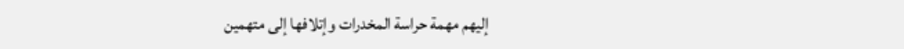إليهم مهمة حراسة المخدرات وإتلافها إلى متهمين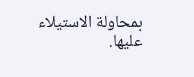بمحاولة الاستيلاء عليها.